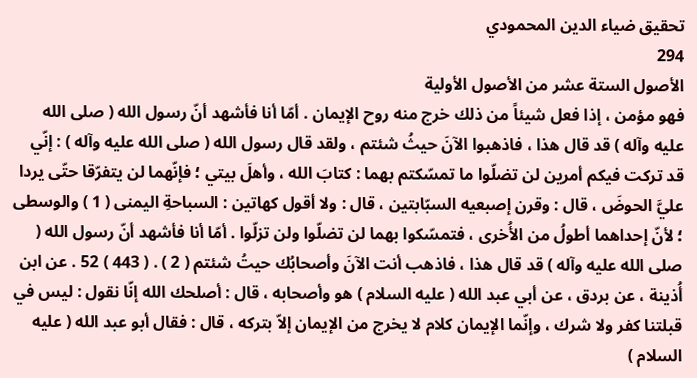تحقيق ضياء الدين المحمودي
294
الأصول الستة عشر من الأصول الأولية
فهو مؤمن ، إذا فعل شيئاً من ذلك خرج منه روح الإيمان . أمّا أنا فأشهد أنّ رسول الله ( صلى الله عليه وآله ) قد قال هذا ، فاذهبوا الآنَ حيثُ شئتم ، ولقد قال رسول الله ( صلى الله عليه وآله ) : إنّي قد تركت فيكم أمرين لن تضلّوا ما تمسّكتم بهما : كتابَ الله ، وأهلَ بيتي ؛ فإنّهما لن يتفرّقا حتّى يردا عليَّ الحوضَ ، قال : وقرن إصبعيه السبّابتين ، قال : ولا أقول كهاتين : السباحةِ اليمنى ( 1 ) والوسطى ؛ لأنّ إحداهما أطولُ من الأُخرى ، فتمسّكوا بهما لن تضلّوا ولن تزلّوا . أمّا أنا فأشهد أنّ رسول الله ( صلى الله عليه وآله ) قد قال هذا ، فاذهب أنت الآنَ وأصحابُك حيتُ شئتم ( 2 ) . ( 443 ) 52 . عن ابن أُذينة ، عن بردق ، عن أبي عبد الله ( عليه السلام ) هو وأصحابه ، قال : أصلحك الله إنّا نقول : ليس في قبلتنا كفر ولا شرك ، وإنّما الإيمان كلام لا يخرج من الإيمان إلاّ بتركه ، قال : فقال أبو عبد الله ( عليه السلام )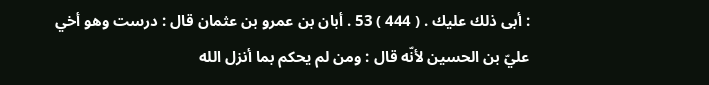: أبى ذلك عليك . ( 444 ) 53 . أبان بن عمرو بن عثمان قال : درست وهو أخي عليّ بن الحسين لأنّه قال : ومن لم يحكم بما أنزل الله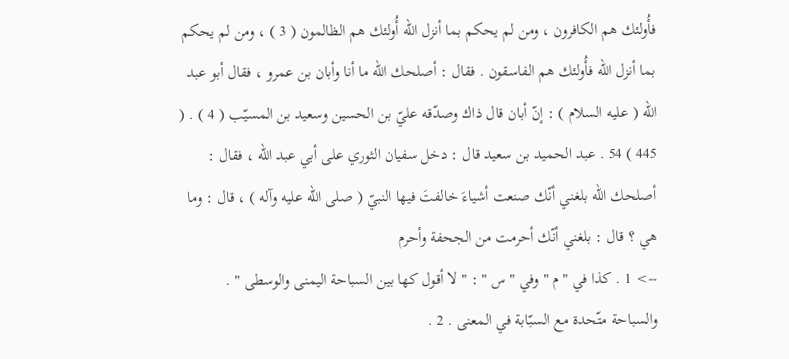فأُولئك هم الكافرون ، ومن لم يحكم بما أنزل الله أُولئك هم الظالمون ( 3 ) ، ومن لم يحكم بما أنزل الله فأُولئك هم الفاسقون . فقال : أصلحك الله ما أنا وأبان بن عمرو ، فقال أبو عبد الله ( عليه السلام ) : إنّ أبان قال ذاك وصدّقه عليّ بن الحسين وسعيد بن المسيّب ( 4 ) . ( 445 ) 54 . عبد الحميد بن سعيد قال : دخل سفيان الثوري على أبي عبد الله ، فقال : أصلحك الله بلغني أنّك صنعت أشياءَ خالفتَ فيها النبيّ ( صلى الله عليه وآله ) ، قال : وما هي ؟ قال : بلغني أنّك أحرمت من الجحفة وأحرم
--> 1 . كذا في " م " وفي " س " : " لا أقول كها بين السباحة اليمنى والوسطى " . والسباحة متّحدة مع السبّابة في المعنى . 2 .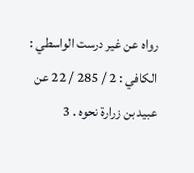رواه عن غير درست الواسطي : الكافي : 2 / 285 / 22 عن عبيد بن زرارة نحوه . 3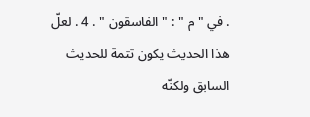. في " م " : " الفاسقون " . 4 . لعلّ هذا الحديث يكون تتمة للحديث السابق ولكنّه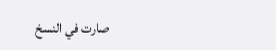صارت في النسخ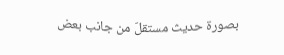بصورة حديث مستقلّ من جانب بعض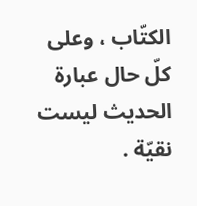الكتّاب ، وعلى كلّ حال عبارة الحديث ليست نقيّة .